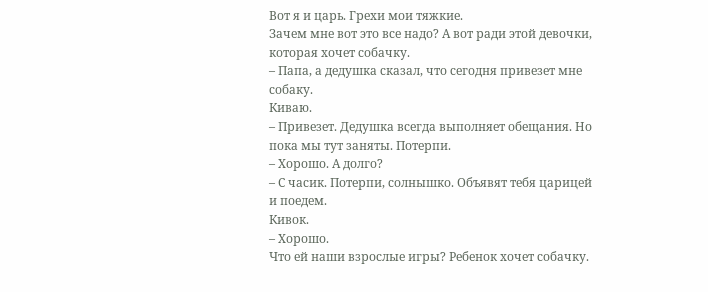Вот я и царь. Грехи мои тяжкие.
Зачем мне вот это все надо? А вот ради этой девочки, которая хочет собачку.
– Папа, а дедушка сказал, что сегодня привезет мне собаку.
Киваю.
– Привезет. Дедушка всегда выполняет обещания. Но пока мы тут заняты. Потерпи.
– Хорошо. А долго?
– С часик. Потерпи, солнышко. Объявят тебя царицей и поедем.
Кивок.
– Хорошо.
Что ей наши взрослые игры? Ребенок хочет собачку.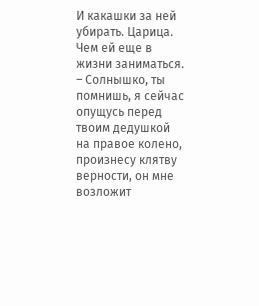И какашки за ней убирать. Царица. Чем ей еще в жизни заниматься.
– Солнышко, ты помнишь, я сейчас опущусь перед твоим дедушкой на правое колено, произнесу клятву верности, он мне возложит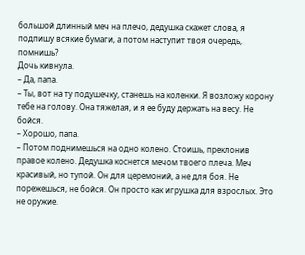большой длинный меч на плечо, дедушка скажет слова, я подпишу всякие бумаги, а потом наступит твоя очередь, помнишь?
Дочь кивнула.
– Да, папа.
– Ты, вот на ту подушечку, станешь на коленки. Я возложу корону тебе на голову. Она тяжелая, и я ее буду держать на весу. Не бойся.
– Хорошо, папа.
– Потом поднимешься на одно колено. Стоишь, преклонив правое колено. Дедушка коснется мечом твоего плеча. Меч красивый, но тупой. Он для церемоний, а не для боя. Не порежешься, не бойся. Он просто как игрушка для взрослых. Это не оружие.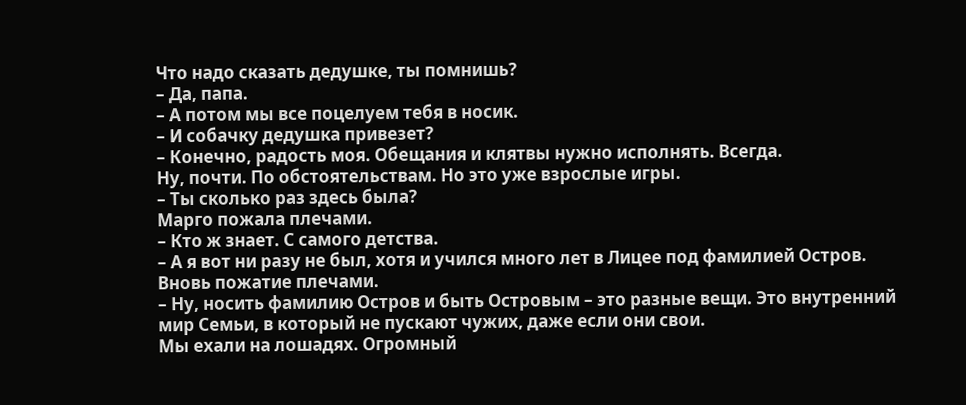Что надо сказать дедушке, ты помнишь?
– Да, папа.
– А потом мы все поцелуем тебя в носик.
– И собачку дедушка привезет?
– Конечно, радость моя. Обещания и клятвы нужно исполнять. Всегда.
Ну, почти. По обстоятельствам. Но это уже взрослые игры.
– Ты сколько раз здесь была?
Марго пожала плечами.
– Кто ж знает. С самого детства.
– А я вот ни разу не был, хотя и учился много лет в Лицее под фамилией Остров.
Вновь пожатие плечами.
– Ну, носить фамилию Остров и быть Островым – это разные вещи. Это внутренний мир Семьи, в который не пускают чужих, даже если они свои.
Мы ехали на лошадях. Огромный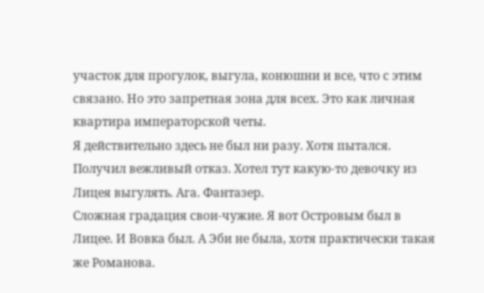участок для прогулок, выгула, конюшни и все, что с этим связано. Но это запретная зона для всех. Это как личная квартира императорской четы.
Я действительно здесь не был ни разу. Хотя пытался. Получил вежливый отказ. Хотел тут какую-то девочку из Лицея выгулять. Ага. Фантазер.
Сложная градация свои-чужие. Я вот Островым был в Лицее. И Вовка был. А Эби не была, хотя практически такая же Романова.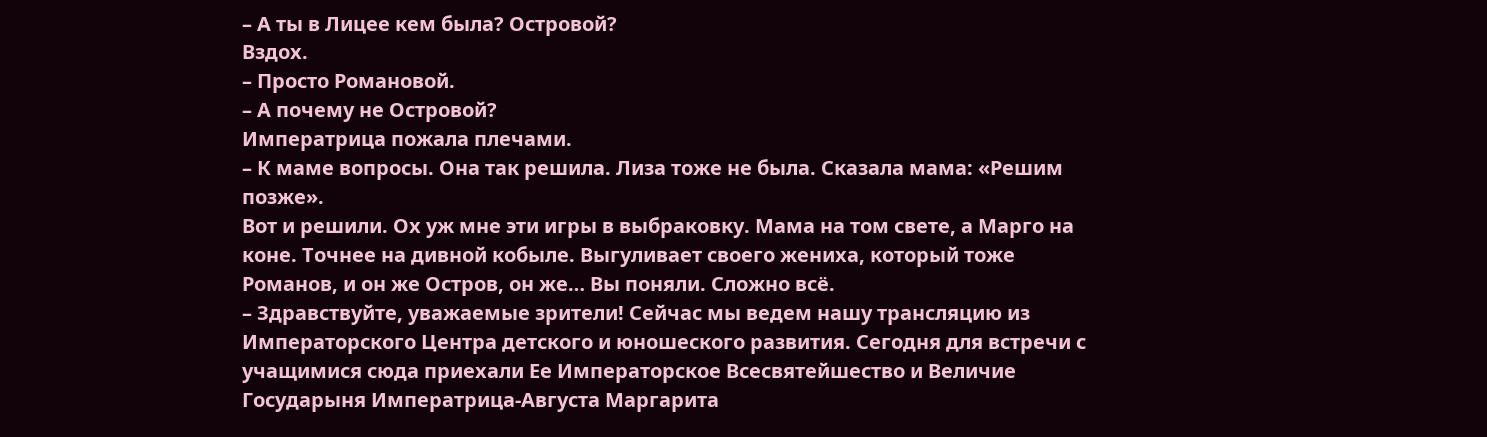– А ты в Лицее кем была? Островой?
Вздох.
– Просто Романовой.
– А почему не Островой?
Императрица пожала плечами.
– К маме вопросы. Она так решила. Лиза тоже не была. Сказала мама: «Решим позже».
Вот и решили. Ох уж мне эти игры в выбраковку. Мама на том свете, а Марго на коне. Точнее на дивной кобыле. Выгуливает своего жениха, который тоже Романов, и он же Остров, он же… Вы поняли. Сложно всё.
– Здравствуйте, уважаемые зрители! Сейчас мы ведем нашу трансляцию из Императорского Центра детского и юношеского развития. Сегодня для встречи с учащимися сюда приехали Ее Императорское Всесвятейшество и Величие Государыня Императрица-Августа Маргарита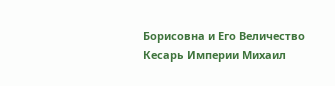Борисовна и Его Величество Кесарь Империи Михаил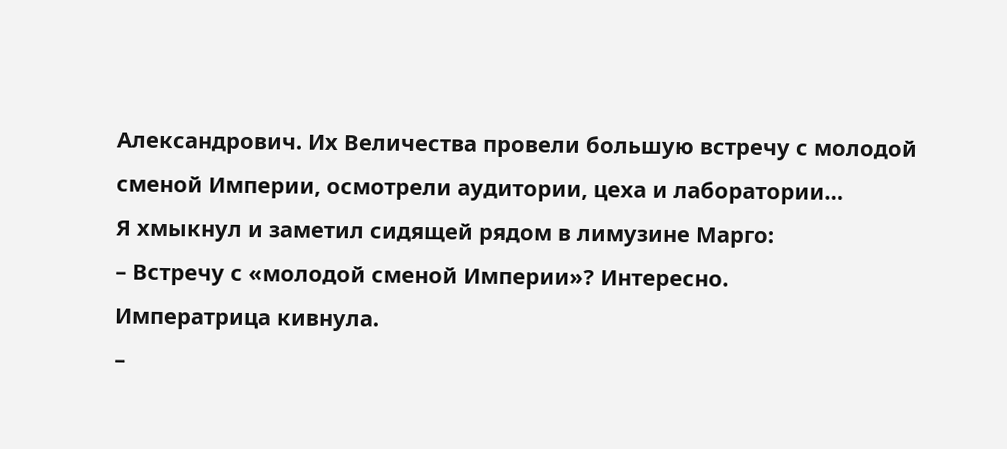Александрович. Их Величества провели большую встречу с молодой сменой Империи, осмотрели аудитории, цеха и лаборатории…
Я хмыкнул и заметил сидящей рядом в лимузине Марго:
– Встречу с «молодой сменой Империи»? Интересно.
Императрица кивнула.
–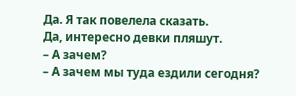Да. Я так повелела сказать.
Да, интересно девки пляшут.
– А зачем?
– А зачем мы туда ездили сегодня?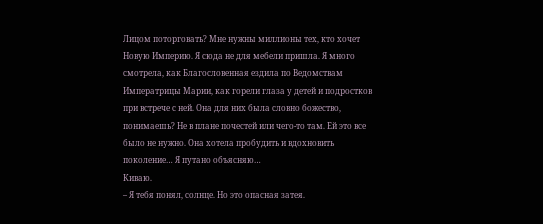Лицом поторговать? Мне нужны миллионы тех, кто хочет Новую Империю. Я сюда не для мебели пришла. Я много смотрела, как Благословенная ездила по Ведомствам Императрицы Марии, как горели глаза у детей и подростков при встрече с ней. Она для них была словно божество, понимаешь? Не в плане почестей или чего-то там. Ей это все было не нужно. Она хотела пробудить и вдохновить поколение… Я путано объясняю…
Киваю.
– Я тебя понял, солнце. Но это опасная затея.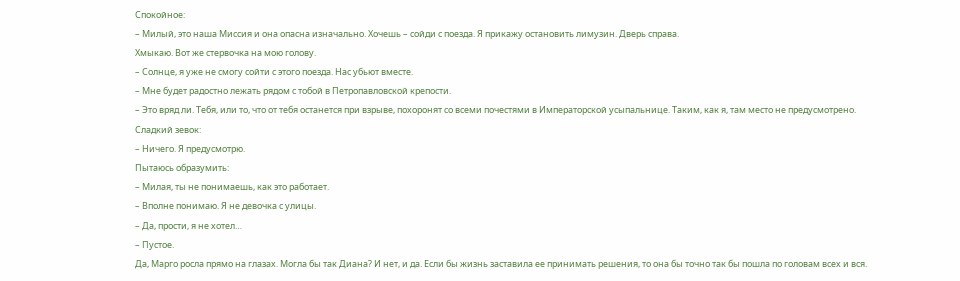Спокойное:
– Милый, это наша Миссия и она опасна изначально. Хочешь – сойди с поезда. Я прикажу остановить лимузин. Дверь справа.
Хмыкаю. Вот же стервочка на мою голову.
– Солнце, я уже не смогу сойти с этого поезда. Нас убьют вместе.
– Мне будет радостно лежать рядом с тобой в Петропавловской крепости.
– Это вряд ли. Тебя, или то, что от тебя останется при взрыве, похоронят со всеми почестями в Императорской усыпальнице. Таким, как я, там место не предусмотрено.
Сладкий зевок:
– Ничего. Я предусмотрю.
Пытаюсь образумить:
– Милая, ты не понимаешь, как это работает.
– Вполне понимаю. Я не девочка с улицы.
– Да, прости, я не хотел…
– Пустое.
Да, Марго росла прямо на глазах. Могла бы так Диана? И нет, и да. Если бы жизнь заставила ее принимать решения, то она бы точно так бы пошла по головам всех и вся.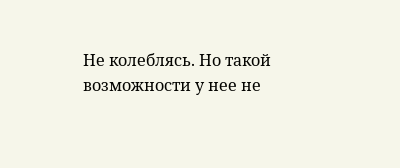Не колеблясь. Но такой возможности у нее не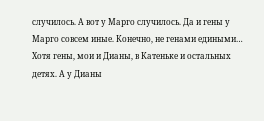случилось. А вот у Марго случилось. Да и гены у Марго совсем иные. Конечно, не генами едиными… Хотя гены, мои и Дианы, в Катеньке и остальных детях. А у Дианы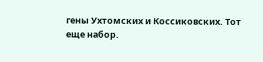гены Ухтомских и Коссиковских. Тот еще набор.